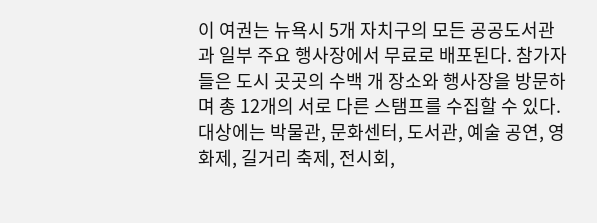이 여권는 뉴욕시 5개 자치구의 모든 공공도서관과 일부 주요 행사장에서 무료로 배포된다. 참가자들은 도시 곳곳의 수백 개 장소와 행사장을 방문하며 총 12개의 서로 다른 스탬프를 수집할 수 있다. 대상에는 박물관, 문화센터, 도서관, 예술 공연, 영화제, 길거리 축제, 전시회,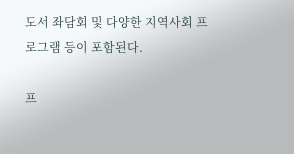도서 좌담회 및 다양한 지역사회 프로그램 등이 포함된다.

프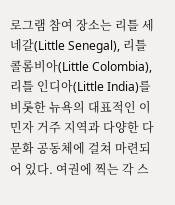로그램 참여 장소는 리틀 세네갈(Little Senegal), 리틀 콜롬비아(Little Colombia), 리틀 인디아(Little India)를 비롯한 뉴욕의 대표적인 이민자 거주 지역과 다양한 다문화 공동체에 걸쳐 마련되어 있다. 여권에 찍는 각 스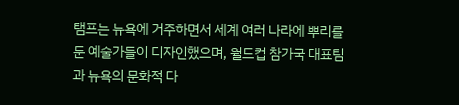탬프는 뉴욕에 거주하면서 세계 여러 나라에 뿌리를 둔 예술가들이 디자인했으며, 월드컵 참가국 대표팀과 뉴욕의 문화적 다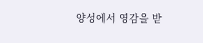양성에서 영감을 받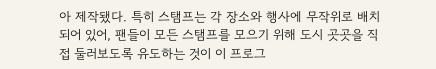아 제작됐다. 특히 스탬프는 각 장소와 행사에 무작위로 배치되어 있어, 팬들이 모든 스탬프를 모으기 위해 도시 곳곳을 직접 둘러보도록 유도하는 것이 이 프로그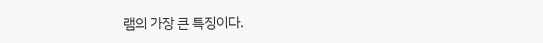램의 가장 큰 특징이다.